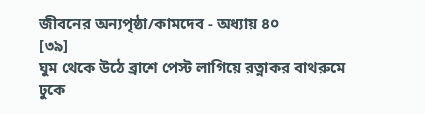জীবনের অন্যপৃষ্ঠা/কামদেব - অধ্যায় ৪০
[৩৯]
ঘুম থেকে উঠে ব্রাশে পেস্ট লাগিয়ে রত্নাকর বাথরুমে ঢুকে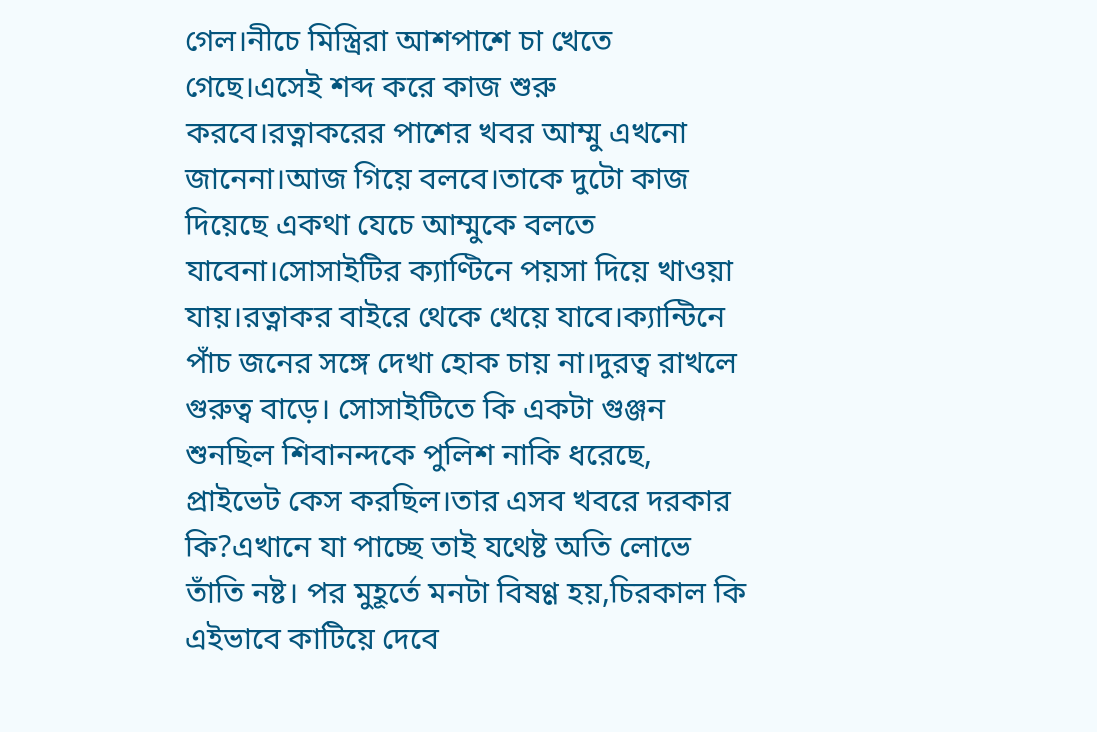গেল।নীচে মিস্ত্রিরা আশপাশে চা খেতে গেছে।এসেই শব্দ করে কাজ শুরু করবে।রত্নাকরের পাশের খবর আম্মু এখনো জানেনা।আজ গিয়ে বলবে।তাকে দুটো কাজ দিয়েছে একথা যেচে আম্মুকে বলতে যাবেনা।সোসাইটির ক্যাণ্টিনে পয়সা দিয়ে খাওয়া যায়।রত্নাকর বাইরে থেকে খেয়ে যাবে।ক্যান্টিনে পাঁচ জনের সঙ্গে দেখা হোক চায় না।দুরত্ব রাখলে গুরুত্ব বাড়ে। সোসাইটিতে কি একটা গুঞ্জন শুনছিল শিবানন্দকে পুলিশ নাকি ধরেছে, প্রাইভেট কেস করছিল।তার এসব খবরে দরকার কি?এখানে যা পাচ্ছে তাই যথেষ্ট অতি লোভে তাঁতি নষ্ট। পর মুহূর্তে মনটা বিষণ্ণ হয়,চিরকাল কি এইভাবে কাটিয়ে দেবে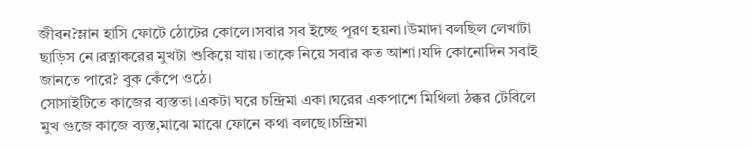জীবন?ম্লান হাসি ফোটে ঠোটের কোলে।সবার সব ইচ্ছে পূরণ হয়না।উমাদা বলছিল লেখাটা ছাড়িস নে।রত্নাকরের মুখটা শুকিয়ে যায়।তাকে নিয়ে সবার কত আশা।যদি কোনোদিন সবাই জানতে পারে? বুক কেঁপে ওঠে।
সোসাইটিতে কাজের ব্যস্ততা।একটা ঘরে চন্দ্রিমা একা।ঘরের একপাশে মিথিলা ঠক্কর টেবিলে মুখ গুজে কাজে ব্যস্ত,মাঝে মাঝে ফোনে কথা বলছে।চন্দ্রিমা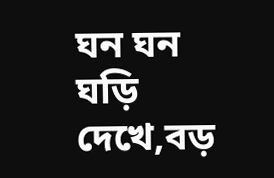ঘন ঘন ঘড়ি দেখে,বড়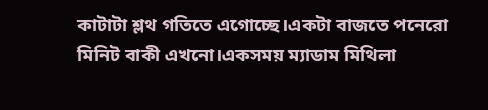কাটাটা শ্লথ গতিতে এগোচ্ছে।একটা বাজতে পনেরো মিনিট বাকী এখনো।একসময় ম্যাডাম মিথিলা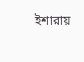ইশারায়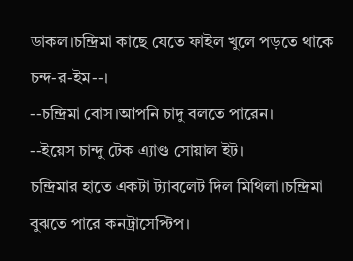ডাকল।চন্দ্রিমা কাছে যেতে ফাইল খুলে পড়তে থাকে চন্দ-র-ইম--।
--চন্দ্রিমা বোস।আপনি চাদু বলতে পারেন।
--ইয়েস চান্দু টেক এ্যাণ্ড সোয়াল ইট।
চন্দ্রিমার হাতে একটা ট্যাবলেট দিল মিথিলা।চন্দ্রিমা বুঝতে পারে কনট্রাসেপ্টিপ।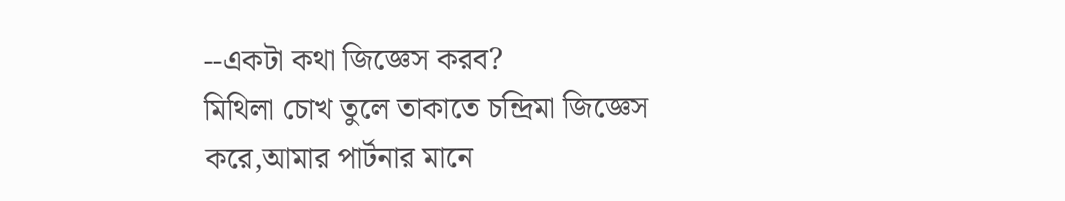--একটা কথা জিজ্ঞেস করব?
মিথিলা চোখ তুলে তাকাতে চন্দ্রিমা জিজ্ঞেস করে,আমার পার্টনার মানে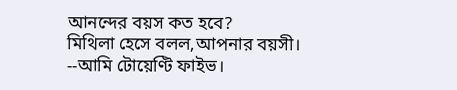আনন্দের বয়স কত হবে?
মিথিলা হেসে বলল,আপনার বয়সী।
--আমি টোয়েণ্টি ফাইভ।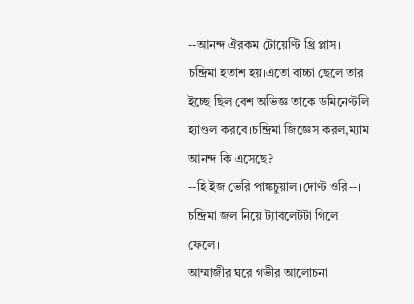--আনন্দ ঐরকম টোয়েণ্টি থ্রি প্লাস।
চন্দ্রিমা হতাশ হয়।এতো বাচ্চা ছেলে তার ইচ্ছে ছিল বেশ অভিজ্ঞ তাকে ডমিনেণ্টলি হ্যাণ্ডল করবে।চন্দ্রিমা জিজ্ঞেস করল,ম্যাম আনন্দ কি এসেছে?
--হি ইজ ভেরি পাঙ্কচুয়াল।দোণ্ট ওরি--।
চন্দ্রিমা জল নিয়ে ট্যাবলেটটা গিলে ফেলে।
আম্মাজীর ঘরে গভীর আলোচনা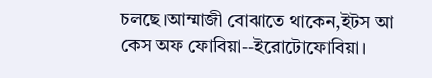চলছে।আম্মাজী বোঝাতে থাকেন,ইটস আ কেস অফ ফোবিয়া--ইরোটোফোবিয়া।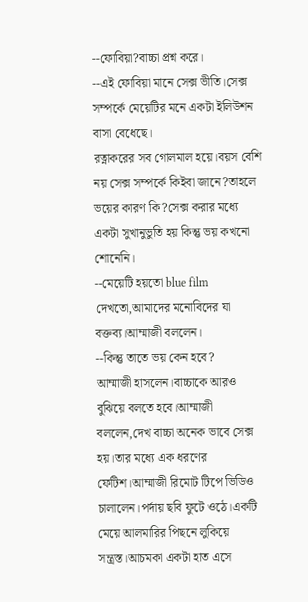--ফোবিয়া?বাচ্চা প্রশ্ন করে।
--এই ফোবিয়া মানে সেক্স ভীতি।সেক্স সম্পর্কে মেয়েটির মনে একটা ইলিউশন বাসা বেধেছে।
রত্নাকরের সব গোলমাল হয়ে।বয়স বেশি নয় সেক্স সম্পর্কে কিইবা জানে?তাহলে ভয়ের কারণ কি?সেক্স করার মধ্যে একটা সুখানুভুতি হয় কিন্তু ভয় কখনো শোনেনি।
--মেয়েটি হয়তো blue film দেখতো,আমাদের মনোবিদের যা বক্তব্য।আম্মাজী বললেন।
--কিন্তু তাতে ভয় কেন হবে?
আম্মাজী হাসলেন।বাচ্চাকে আরও বুঝিয়ে বলতে হবে।আম্মাজী বললেন,দেখ বাচ্চা অনেক ভাবে সেক্স হয়।তার মধ্যে এক ধরণের ফেটিশ।আম্মাজী রিমোট টিপে ভিডিও চালালেন।পর্দায় ছবি ফুটে ওঠে।একটি মেয়ে আলমারির পিছনে লুকিয়ে সন্ত্রস্ত।আচমকা একটা হাত এসে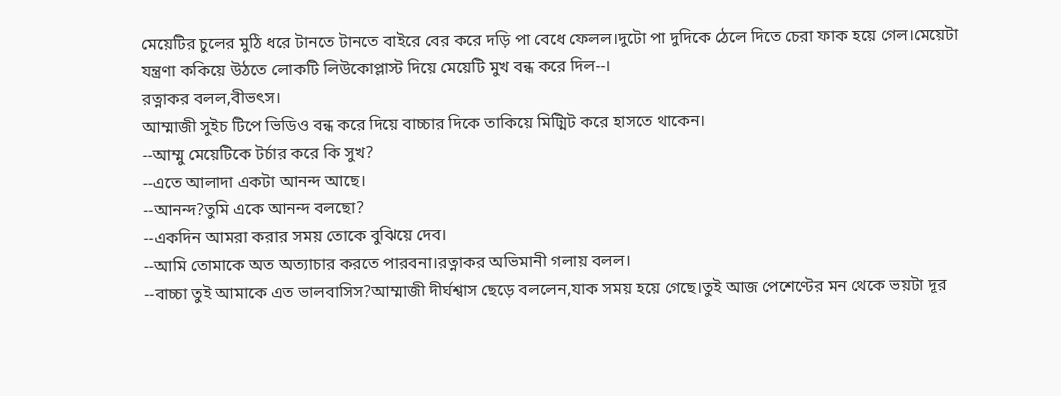মেয়েটির চুলের মুঠি ধরে টানতে টানতে বাইরে বের করে দড়ি পা বেধে ফেলল।দুটো পা দুদিকে ঠেলে দিতে চেরা ফাক হয়ে গেল।মেয়েটা যন্ত্রণা ককিয়ে উঠতে লোকটি লিউকোপ্লাস্ট দিয়ে মেয়েটি মুখ বন্ধ করে দিল--।
রত্নাকর বলল,বীভৎস।
আম্মাজী সুইচ টিপে ভিডিও বন্ধ করে দিয়ে বাচ্চার দিকে তাকিয়ে মিট্মিট করে হাসতে থাকেন।
--আম্মু মেয়েটিকে টর্চার করে কি সুখ?
--এতে আলাদা একটা আনন্দ আছে।
--আনন্দ?তুমি একে আনন্দ বলছো?
--একদিন আমরা করার সময় তোকে বুঝিয়ে দেব।
--আমি তোমাকে অত অত্যাচার করতে পারবনা।রত্নাকর অভিমানী গলায় বলল।
--বাচ্চা তুই আমাকে এত ভালবাসিস?আম্মাজী দীর্ঘশ্বাস ছেড়ে বললেন,যাক সময় হয়ে গেছে।তুই আজ পেশেণ্টের মন থেকে ভয়টা দূর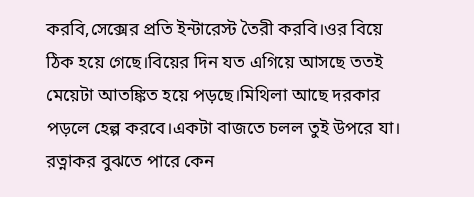করবি,সেক্সের প্রতি ইন্টারেস্ট তৈরী করবি।ওর বিয়ে ঠিক হয়ে গেছে।বিয়ের দিন যত এগিয়ে আসছে ততই মেয়েটা আতঙ্কিত হয়ে পড়ছে।মিথিলা আছে দরকার পড়লে হেল্প করবে।একটা বাজতে চলল তুই উপরে যা।
রত্নাকর বুঝতে পারে কেন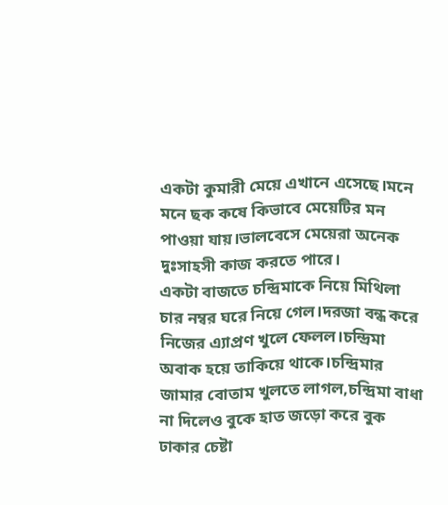একটা কুমারী মেয়ে এখানে এসেছে।মনে মনে ছক কষে কিভাবে মেয়েটির মন পাওয়া যায়।ভালবেসে মেয়েরা অনেক দুঃসাহসী কাজ করতে পারে।
একটা বাজতে চন্দ্রিমাকে নিয়ে মিথিলা চার নম্বর ঘরে নিয়ে গেল।দরজা বন্ধ করে নিজের এ্যাপ্রণ খুলে ফেলল।চন্দ্রিমা অবাক হয়ে তাকিয়ে থাকে।চন্দ্রিমার জামার বোতাম খুলতে লাগল,চন্দ্রিমা বাধা না দিলেও বুকে হাত জড়ো করে বুক ঢাকার চেষ্টা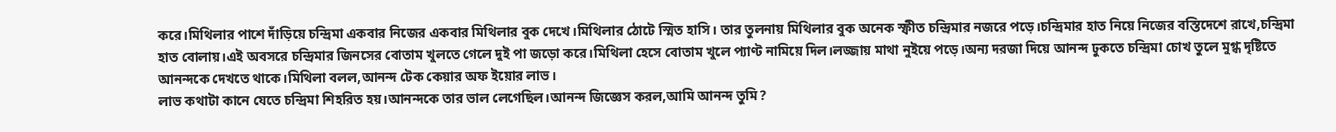করে।মিথিলার পাশে দাঁড়িয়ে চন্দ্রিমা একবার নিজের একবার মিথিলার বুক দেখে।মিথিলার ঠোটে স্মিত হাসি। তার তুলনায় মিথিলার বুক অনেক স্ফীত চন্দ্রিমার নজরে পড়ে।চন্দ্রিমার হাত নিয়ে নিজের বস্তিদেশে রাখে,চন্দ্রিমা হাত বোলায়।এই অবসরে চন্দ্রিমার জিনসের বোতাম খুলতে গেলে দুই পা জড়ো করে।মিথিলা হেসে বোতাম খুলে প্যাণ্ট নামিয়ে দিল।লজ্জায় মাথা নুইয়ে পড়ে।অন্য দরজা দিয়ে আনন্দ ঢুকতে চন্দ্রিমা চোখ তুলে মুগ্ধ দৃষ্টিতে আনন্দকে দেখতে থাকে।মিথিলা বলল,আনন্দ টেক কেয়ার অফ ইয়োর লাভ।
লাভ কথাটা কানে যেতে চন্দ্রিমা শিহরিত হয়।আনন্দকে তার ভাল লেগেছিল।আনন্দ জিজ্ঞেস করল,আমি আনন্দ তুমি?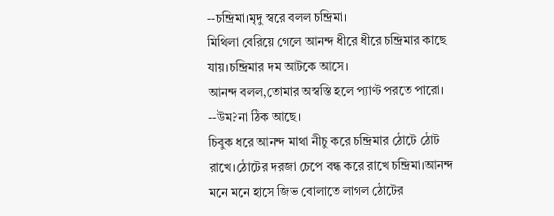--চন্দ্রিমা।মৃদু স্বরে বলল চন্দ্রিমা।
মিথিলা বেরিয়ে গেলে আনন্দ ধীরে ধীরে চন্দ্রিমার কাছে যায়।চন্দ্রিমার দম আটকে আসে।
আনন্দ বলল,তোমার অস্বস্তি হলে প্যাণ্ট পরতে পারো।
--উম?না ঠিক আছে।
চিবুক ধরে আনন্দ মাথা নীচু করে চন্দ্রিমার ঠোটে ঠোট রাখে।ঠোটের দরজা চেপে বন্ধ করে রাখে চন্দ্রিমা।আনন্দ মনে মনে হাসে জিভ বোলাতে লাগল ঠোটের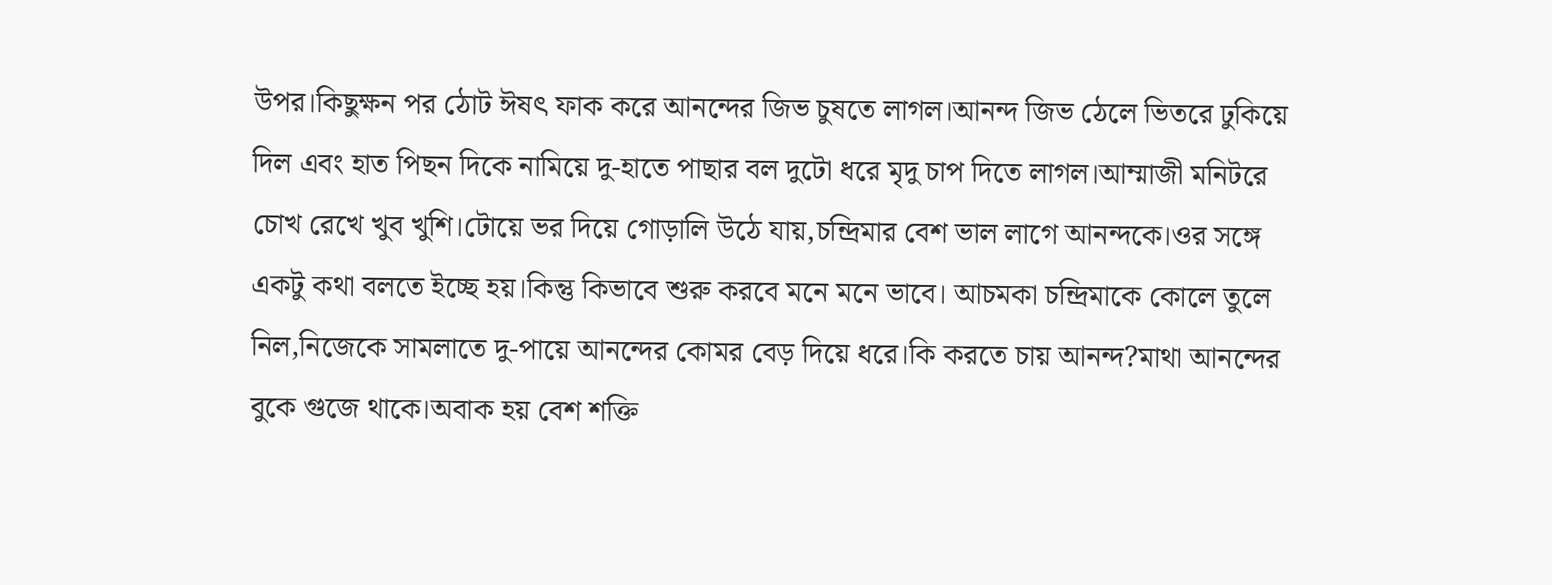উপর।কিছুক্ষন পর ঠোট ঈষৎ ফাক করে আনন্দের জিভ চুষতে লাগল।আনন্দ জিভ ঠেলে ভিতরে ঢুকিয়ে দিল এবং হাত পিছন দিকে নামিয়ে দু-হাতে পাছার বল দুটো ধরে মৃদু চাপ দিতে লাগল।আম্মাজী মনিটরে চোখ রেখে খুব খুশি।টোয়ে ভর দিয়ে গোড়ালি উঠে যায়,চন্দ্রিমার বেশ ভাল লাগে আনন্দকে।ওর সঙ্গে একটু কথা বলতে ইচ্ছে হয়।কিন্তু কিভাবে শুরু করবে মনে মনে ভাবে। আচমকা চন্দ্রিমাকে কোলে তুলে নিল,নিজেকে সামলাতে দু-পায়ে আনন্দের কোমর বেড় দিয়ে ধরে।কি করতে চায় আনন্দ?মাথা আনন্দের বুকে গুজে থাকে।অবাক হয় বেশ শক্তি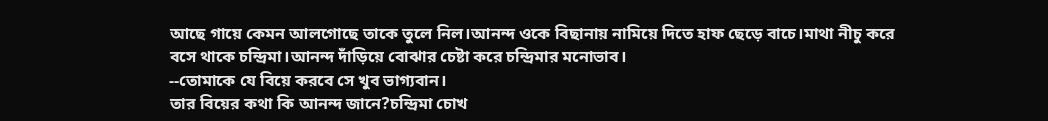আছে গায়ে কেমন আলগোছে তাকে তুলে নিল।আনন্দ ওকে বিছানায় নামিয়ে দিতে হাফ ছেড়ে বাচে।মাথা নীচু করে বসে থাকে চন্দ্রিমা।আনন্দ দাঁড়িয়ে বোঝার চেষ্টা করে চন্দ্রিমার মনোভাব।
--তোমাকে যে বিয়ে করবে সে খুব ভাগ্যবান।
তার বিয়ের কথা কি আনন্দ জানে?চন্দ্রিমা চোখ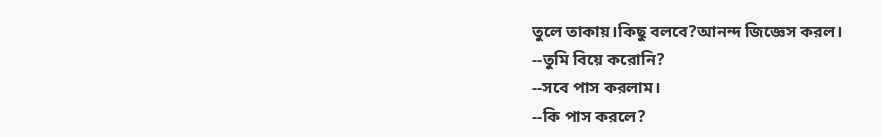তুলে তাকায়।কিছু বলবে?আনন্দ জিজ্ঞেস করল।
--তুমি বিয়ে করোনি?
--সবে পাস করলাম।
--কি পাস করলে?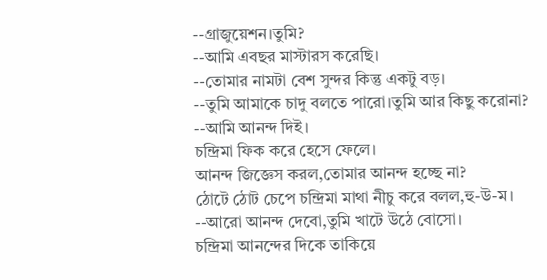--গ্রাজুয়েশন।তুমি?
--আমি এবছর মাস্টারস করেছি।
--তোমার নামটা বেশ সুন্দর কিন্তু একটু বড়।
--তুমি আমাকে চাদু বলতে পারো।তুমি আর কিছু করোনা?
--আমি আনন্দ দিই।
চন্দ্রিমা ফিক করে হেসে ফেলে।
আনন্দ জিজ্ঞেস করল,তোমার আনন্দ হচ্ছে না?
ঠোটে ঠোট চেপে চন্দ্রিমা মাথা নীচু করে বলল,হু-উ-ম।
--আরো আনন্দ দেবো,তুমি খাটে উঠে বোসো।
চন্দ্রিমা আনন্দের দিকে তাকিয়ে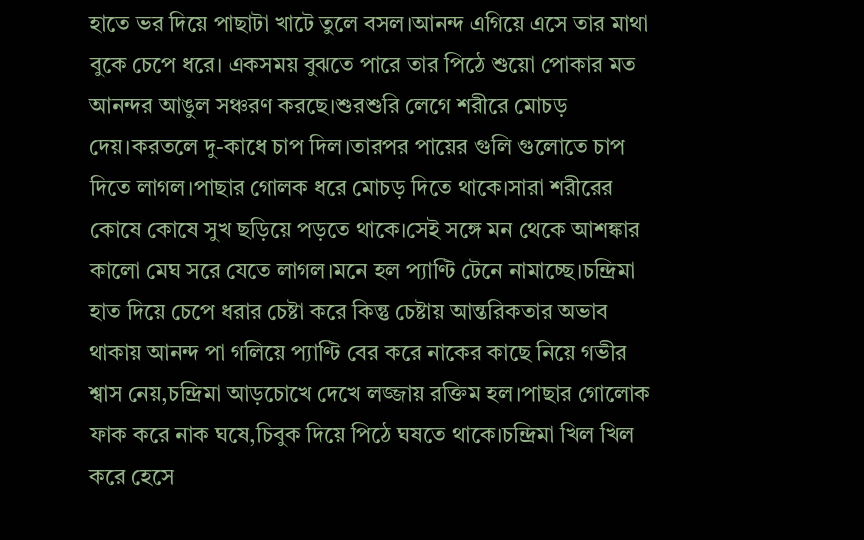হাতে ভর দিয়ে পাছাটা খাটে তুলে বসল।আনন্দ এগিয়ে এসে তার মাথা বুকে চেপে ধরে। একসময় বুঝতে পারে তার পিঠে শুয়ো পোকার মত আনন্দর আঙুল সঞ্চরণ করছে।শুরশুরি লেগে শরীরে মোচড় দেয়।করতলে দু-কাধে চাপ দিল।তারপর পায়ের গুলি গুলোতে চাপ দিতে লাগল।পাছার গোলক ধরে মোচড় দিতে থাকে।সারা শরীরের কোষে কোষে সুখ ছড়িয়ে পড়তে থাকে।সেই সঙ্গে মন থেকে আশঙ্কার কালো মেঘ সরে যেতে লাগল।মনে হল প্যাণ্টি টেনে নামাচ্ছে।চন্দ্রিমা হাত দিয়ে চেপে ধরার চেষ্টা করে কিন্তু চেষ্টায় আন্তরিকতার অভাব থাকায় আনন্দ পা গলিয়ে প্যাণ্টি বের করে নাকের কাছে নিয়ে গভীর শ্বাস নেয়,চন্দ্রিমা আড়চোখে দেখে লজ্জায় রক্তিম হল।পাছার গোলোক ফাক করে নাক ঘষে,চিবুক দিয়ে পিঠে ঘষতে থাকে।চন্দ্রিমা খিল খিল করে হেসে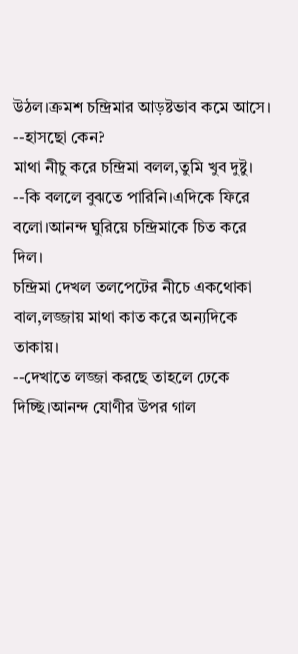উঠল।ক্রমশ চন্দ্রিমার আড়ষ্টভাব কমে আসে।
--হাসছো কেন?
মাথা নীচু করে চন্দ্রিমা বলল,তুমি খুব দুষ্টু।
--কি বললে বুঝতে পারিনি।এদিকে ফিরে বলো।আনন্দ ঘুরিয়ে চন্দ্রিমাকে চিত করে দিল।
চন্দ্রিমা দেখল তলপেটের নীচে একথোকা বাল,লজ্জায় মাথা কাত করে অন্যদিকে তাকায়।
--দেখাতে লজ্জা করছে তাহলে ঢেকে দিচ্ছি।আনন্দ যোণীর উপর গাল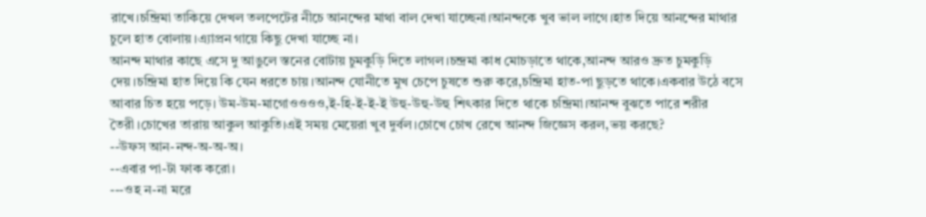রাখে।চন্দ্রিমা তাকিয়ে দেখল তলপেটের নীচে আনন্দের মাথা বাল দেখা যাচ্ছেনা।আনন্দকে খুব ভাল লাগে।হাত দিয়ে আনন্দের মাথার চুলে হাত বোলায়।এ্যাপ্রন গায়ে কিছু দেখা যাচ্ছে না।
আনন্দ মাথার কাছে এসে দু আঙুলে স্তনের বোটায় চুমকুড়ি দিতে লাগল।চন্দ্রমা কাধ মোচড়াতে থাকে,আনন্দ আরও দ্রুত চুমকুড়ি দেয়।চন্দ্রিমা হাত দিয়ে কি যেন ধরতে চায়।আনন্দ যোনীতে মুখ চেপে চুষতে শুরু করে,চন্দ্রিমা হাত-পা ছুড়তে থাকে।একবার উঠে বসে আবার চিত হয়ে পড়ে। উম-উম-মাগোওওওও,ই-হি-ই-ই-ই উহু-উহু-উহু শিৎকার দিতে থাকে চন্দ্রিমা।আনন্দ বুঝতে পারে শরীর তৈরী।চোখের তারায় আকুল আকুতি।এই সময় মেয়েরা খুব দুর্বল।চোখে চোখ রেখে আনন্দ জিজ্ঞেস করল,ভয় করছে?
--উফস আন-নন্দ-অ-অ-অ।
--এবার পা-টা ফাক করো।
---ওহ ন-না মরে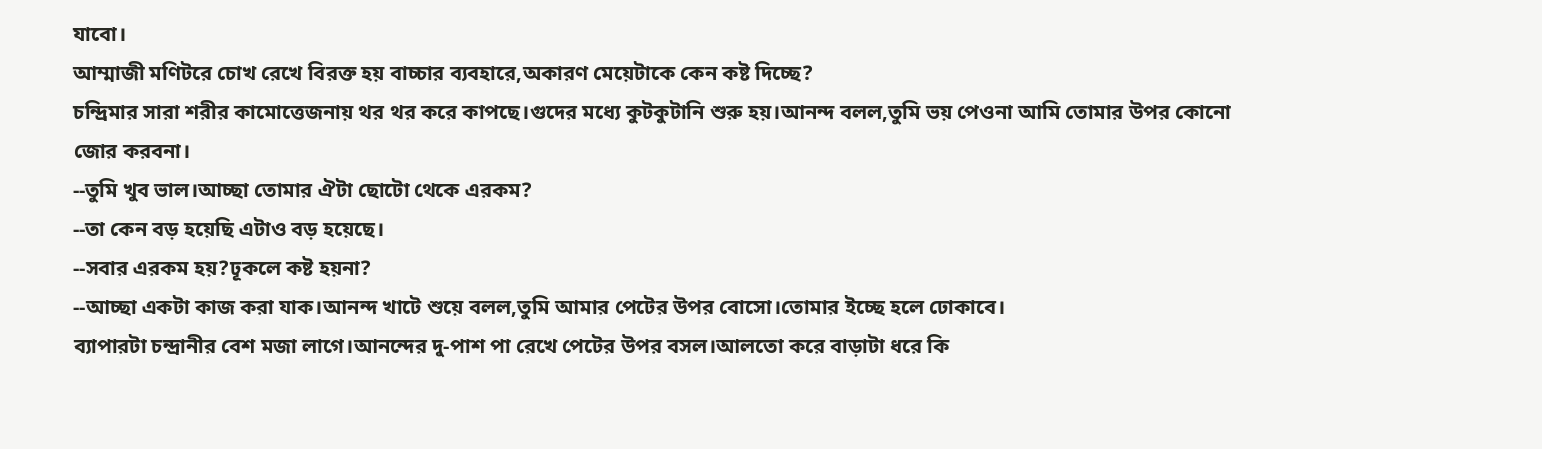যাবো।
আম্মাজী মণিটরে চোখ রেখে বিরক্ত হয় বাচ্চার ব্যবহারে,অকারণ মেয়েটাকে কেন কষ্ট দিচ্ছে?
চন্দ্রিমার সারা শরীর কামোত্তেজনায় থর থর করে কাপছে।গুদের মধ্যে কুটকুটানি শুরু হয়।আনন্দ বলল,তুমি ভয় পেওনা আমি তোমার উপর কোনো জোর করবনা।
--তুমি খুব ভাল।আচ্ছা তোমার ঐটা ছোটো থেকে এরকম?
--তা কেন বড় হয়েছি এটাও বড় হয়েছে।
--সবার এরকম হয়?ঢূকলে কষ্ট হয়না?
--আচ্ছা একটা কাজ করা যাক।আনন্দ খাটে শুয়ে বলল,তুমি আমার পেটের উপর বোসো।তোমার ইচ্ছে হলে ঢোকাবে।
ব্যাপারটা চন্দ্রানীর বেশ মজা লাগে।আনন্দের দু-পাশ পা রেখে পেটের উপর বসল।আলতো করে বাড়াটা ধরে কি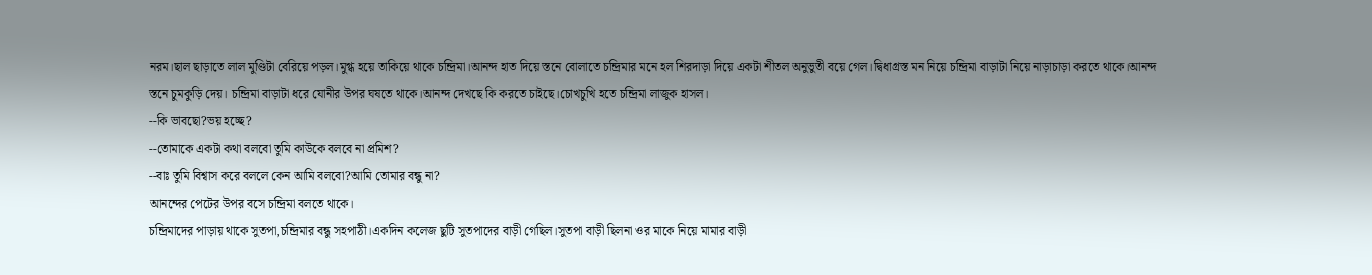নরম।ছাল ছাড়াতে লাল মুণ্ডিটা বেরিয়ে পড়ল।মুগ্ধ হয়ে তাকিয়ে থাকে চন্দ্রিমা।আনন্দ হাত দিয়ে স্তনে বোলাতে চন্দ্রিমার মনে হল শিরদাড়া দিয়ে একটা শীতল অনুভুতী বয়ে গেল।দ্বিধাগ্রস্ত মন নিয়ে চন্দ্রিমা বাড়াটা নিয়ে নাড়াচাড়া করতে থাকে।আনন্দ স্তনে চুমকুড়ি দেয়। চন্দ্রিমা বাড়াটা ধরে যোনীর উপর ঘষতে থাকে।আনন্দ দেখছে কি করতে চাইছে।চোখচুখি হতে চন্দ্রিমা লাজুক হাসল।
--কি ভাবছো?ভয় হচ্ছে?
--তোমাকে একটা কথা বলবো তুমি কাউকে বলবে না প্রমিশ?
--বাঃ তুমি বিশ্বাস করে বললে কেন আমি বলবো?আমি তোমার বন্ধু না?
আনন্দের পেটের উপর বসে চন্দ্রিমা বলতে থাকে।
চন্দ্রিমাদের পাড়ায় থাকে সুতপা,চন্দ্রিমার বন্ধু সহপাঠী।একদিন কলেজ ছুটি সুতপাদের বাড়ী গেছিল।সুতপা বাড়ী ছিলনা ওর মাকে নিয়ে মামার বাড়ী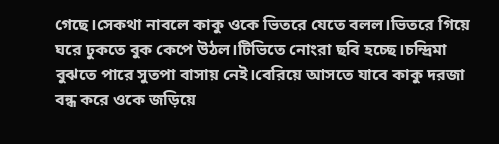গেছে।সেকথা নাবলে কাকু ওকে ভিতরে যেতে বলল।ভিতরে গিয়ে ঘরে ঢুকতে বুক কেপে উঠল।টিভিতে নোংরা ছবি হচ্ছে।চন্দ্রিমা বুঝতে পারে সুতপা বাসায় নেই।বেরিয়ে আসতে যাবে কাকু দরজা বন্ধ করে ওকে জড়িয়ে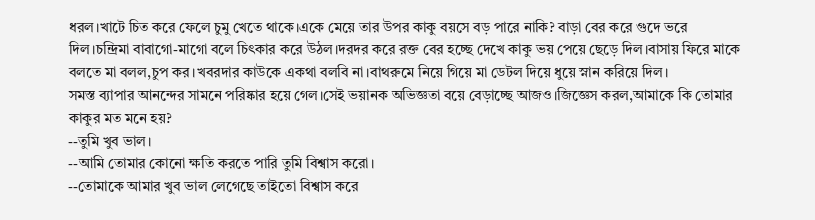ধরল।খাটে চিত করে ফেলে চুমু খেতে থাকে।একে মেয়ে তার উপর কাকু বয়সে বড় পারে নাকি? বাড়া বের করে গুদে ভরে দিল।চন্দ্রিমা বাবাগো-মাগো বলে চিৎকার করে উঠল।দরদর করে রক্ত বের হচ্ছে দেখে কাকু ভয় পেয়ে ছেড়ে দিল।বাসায় ফিরে মাকে বলতে মা বলল,চুপ কর।খবরদার কাউকে একথা বলবি না।বাথরুমে নিয়ে গিয়ে মা ডেটল দিয়ে ধুয়ে স্নান করিয়ে দিল।
সমস্ত ব্যাপার আনন্দের সামনে পরিষ্কার হয়ে গেল।সেই ভয়ানক অভিজ্ঞতা বয়ে বেড়াচ্ছে আজও।জিজ্ঞেস করল,আমাকে কি তোমার কাকুর মত মনে হয়?
--তুমি খুব ভাল।
--আমি তোমার কোনো ক্ষতি করতে পারি তুমি বিশ্বাস করো।
--তোমাকে আমার খুব ভাল লেগেছে তাইতো বিশ্বাস করে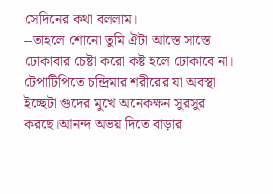সেদিনের কথা বললাম।
--তাহলে শোনো তুমি ঐটা আস্তে সাস্তে ঢোকাবার চেষ্টা করো কষ্ট হলে ঢোকাবে না।
টেপাটিপিতে চন্দ্রিমার শরীরের যা অবস্থা ইচ্ছেটা গুদের মুখে অনেকক্ষন সুরসুর করছে।আনন্দ অভয় দিতে বাড়ার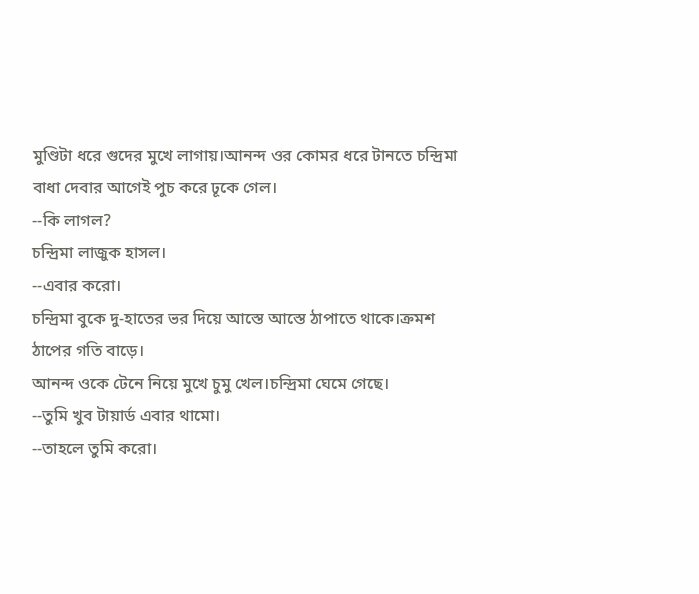মুণ্ডিটা ধরে গুদের মুখে লাগায়।আনন্দ ওর কোমর ধরে টানতে চন্দ্রিমা বাধা দেবার আগেই পুচ করে ঢূকে গেল।
--কি লাগল?
চন্দ্রিমা লাজুক হাসল।
--এবার করো।
চন্দ্রিমা বুকে দু-হাতের ভর দিয়ে আস্তে আস্তে ঠাপাতে থাকে।ক্রমশ ঠাপের গতি বাড়ে।
আনন্দ ওকে টেনে নিয়ে মুখে চুমু খেল।চন্দ্রিমা ঘেমে গেছে।
--তুমি খুব টায়ার্ড এবার থামো।
--তাহলে তুমি করো।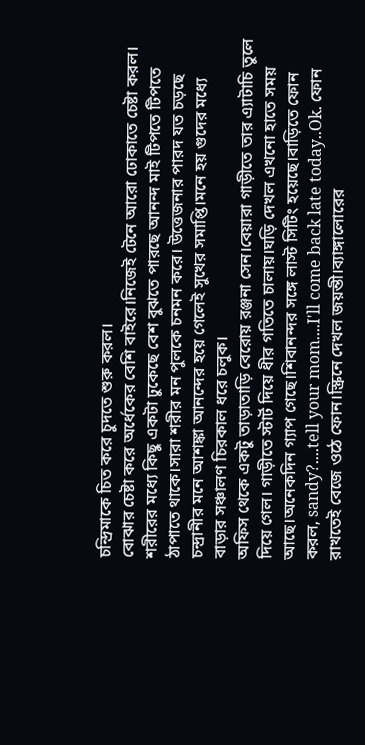চন্দ্রিমাকে চিত করে চুদতে শুরু করল।
বোঝার চেষ্টা করে অর্ধেকের বেশি বাইরে।নিজেই টেনে আরো ঢোকাতে চেষ্টা করল। শরীরের মধ্যে কিছু একটা ঢুকেছে বেশ বুঝতে পারছে আনন্দ মাই টিপতে টিপতে ঠাপাতে থাকে।সারা শরীর মন পুলকে চনমন করে। উত্তেজনার পারদ যত চড়ছে চন্দ্রানীর মনে আশঙ্কা আনন্দের হয়ে গেলেই সুখের সমাপ্তি।মনে হয় গুদের মধ্যে
বাড়ার সঞ্চালণ চিরকাল ধরে চলুক।
অফিস থেকে একটু তাড়াতাড়ি বেরোয় রঞ্জনা সেন।বেয়ারা গাড়ীতে তার এ্যাটাচি তুলে দিয়ে গেল। গাড়ীতে স্টার্ট দিয়ে ধীর গতিতে চালায়।ঘড়ি দেখল এখনো হাতে সময় আছে।অনেকদিন গ্যাপ গেছে।শিবানন্দর সঙ্গে লাস্ট সিটিং হয়েছে।বাড়িতে ফোন করল, sandy?....tell your mom....I'll come back late today..Ok. ফোন রাখতেই বেজে ওঠে ফোন।স্ক্রিনে দেখল জয়ন্তী।ব্যাঙ্গালোরের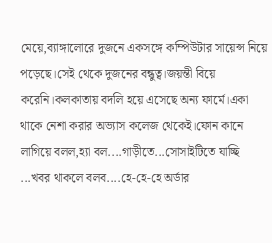মেয়ে,ব্যাঙ্গালোরে দুজনে একসঙ্গে কম্পিউটার সায়েন্স নিয়ে পড়েছে।সেই থেকে দুজনের বন্ধুত্ব।জয়ন্তী বিয়ে করেনি।কলকাতায় বদলি হয়ে এসেছে অন্য ফার্মে।একা থাকে নেশা করার অভ্যাস কলেজ থেকেই।ফোন কানে লাগিয়ে বলল,হ্যা বল....গাড়ীতে...সোসাইটিতে যাচ্ছি ...খবর থাকলে বলব....হে-হে-হে অর্ডার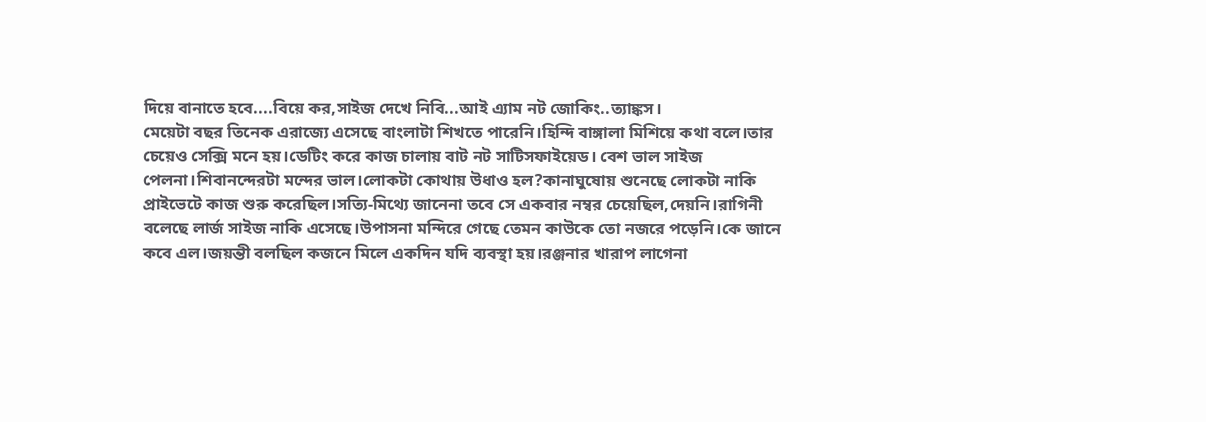দিয়ে বানাতে হবে....বিয়ে কর,সাইজ দেখে নিবি...আই এ্যাম নট জোকিং..ত্যাঙ্কস।
মেয়েটা বছর তিনেক এরাজ্যে এসেছে বাংলাটা শিখতে পারেনি।হিন্দি বাঙ্গালা মিশিয়ে কথা বলে।তার চেয়েও সেক্সি মনে হয়।ডেটিং করে কাজ চালায় বাট নট সাটিসফাইয়েড। বেশ ভাল সাইজ পেলনা।শিবানন্দেরটা মন্দের ভাল।লোকটা কোথায় উধাও হল?কানাঘুষোয় শুনেছে লোকটা নাকি প্রাইভেটে কাজ শুরু করেছিল।সত্যি-মিথ্যে জানেনা তবে সে একবার নম্বর চেয়েছিল,দেয়নি।রাগিনী বলেছে লার্জ সাইজ নাকি এসেছে।উপাসনা মন্দিরে গেছে তেমন কাউকে তো নজরে পড়েনি।কে জানে কবে এল।জয়ন্তী বলছিল কজনে মিলে একদিন যদি ব্যবস্থা হয়।রঞ্জনার খারাপ লাগেনা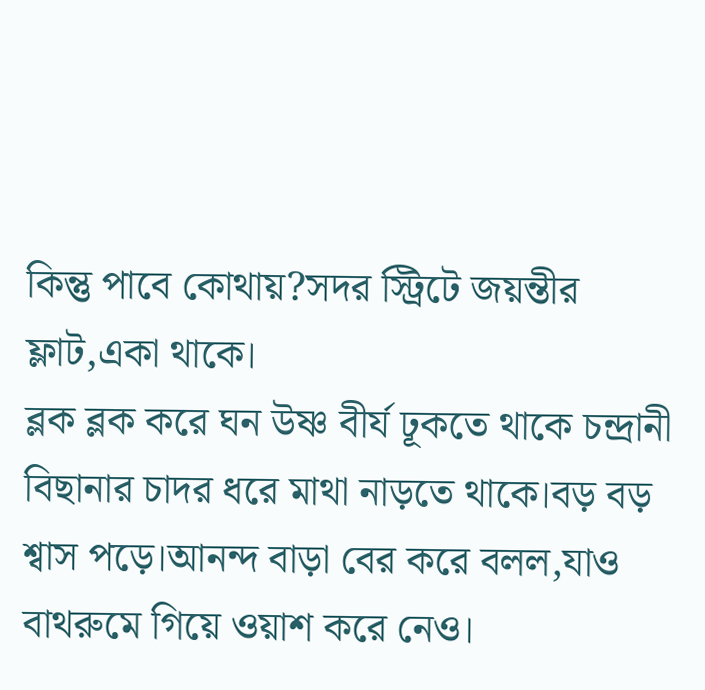কিন্তু পাবে কোথায়?সদর স্ট্রিটে জয়ন্তীর ফ্লাট,একা থাকে।
ব্লক ব্লক করে ঘন উষ্ণ বীর্য ঢূকতে থাকে চন্দ্রানী বিছানার চাদর ধরে মাথা নাড়তে থাকে।বড় বড় শ্বাস পড়ে।আনন্দ বাড়া বের করে বলল,যাও বাথরুমে গিয়ে ওয়াশ করে নেও।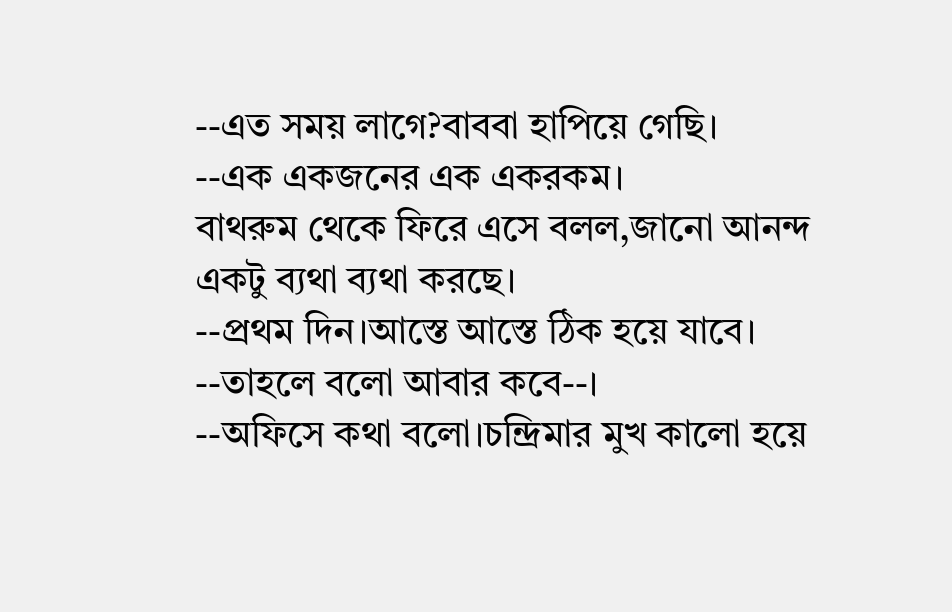--এত সময় লাগে?বাববা হাপিয়ে গেছি।
--এক একজনের এক একরকম।
বাথরুম থেকে ফিরে এসে বলল,জানো আনন্দ একটু ব্যথা ব্যথা করছে।
--প্রথম দিন।আস্তে আস্তে ঠিক হয়ে যাবে।
--তাহলে বলো আবার কবে--।
--অফিসে কথা বলো।চন্দ্রিমার মুখ কালো হয়ে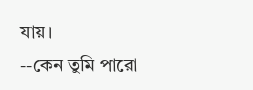যায়।
--কেন তুমি পারো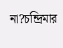না?চন্দ্রিমার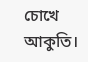চোখে আকুতি।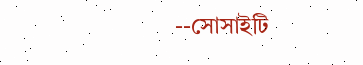--সোসাইটি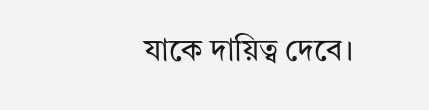যাকে দায়িত্ব দেবে।